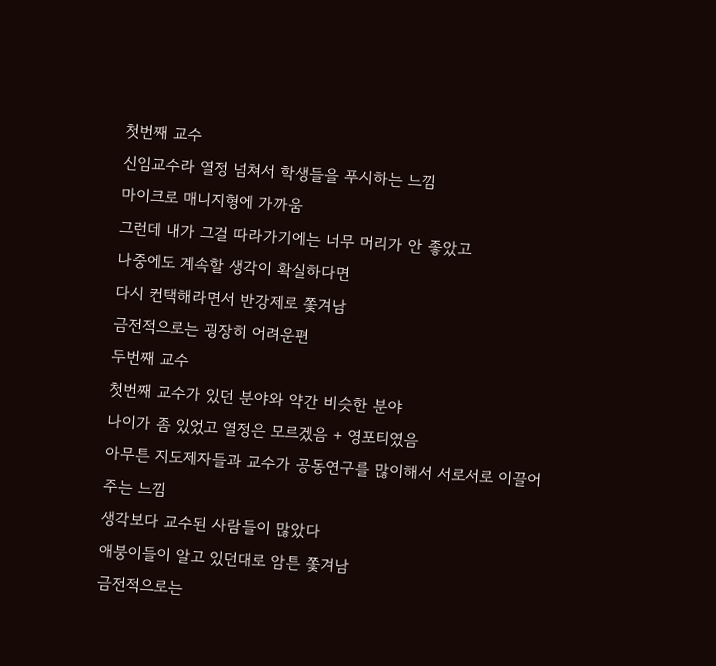첫번째 교수
신임교수라 열정 넘쳐서 학생들을 푸시하는 느낌
마이크로 매니지형에 가까움
그런데 내가 그걸 따라가기에는 너무 머리가 안 좋았고
나중에도 계속할 생각이 확실하다면
다시 컨택해라면서 반강제로 쫓겨남
금전적으로는 굉장히 어려운편
두번째 교수
첫번째 교수가 있던 분야와 약간 비슷한 분야
나이가 좀 있었고 열정은 모르겠음 + 영포티였음
아무튼 지도제자들과 교수가 공동연구를 많이해서 서로서로 이끌어주는 느낌
생각보다 교수된 사람들이 많았다
애붕이들이 알고 있던대로 암튼 쫓겨남
금전적으로는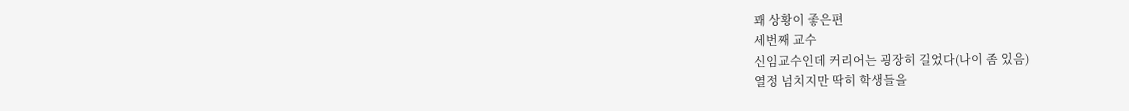꽤 상황이 좋은편
세번째 교수
신임교수인데 커리어는 굉장히 길었다(나이 좀 있음)
열정 넘치지만 딱히 학생들을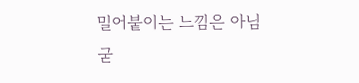밀어붙이는 느낌은 아님
굳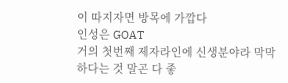이 따지자면 방목에 가깝다
인성은 GOAT
거의 첫번째 제자라인에 신생분야라 막막하다는 것 말곤 다 좋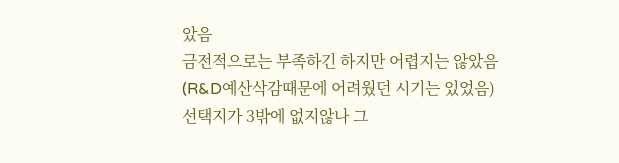았음
금전적으로는 부족하긴 하지만 어렵지는 않았음
(R&D예산삭감때문에 어려웠던 시기는 있었음)
선택지가 3밖에 없지않나 그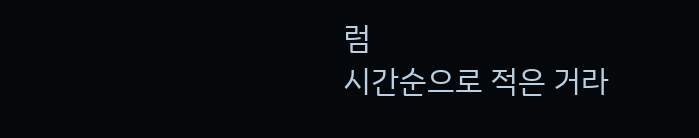럼
시간순으로 적은 거라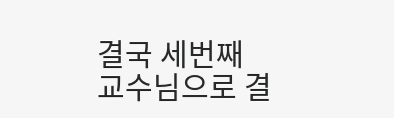결국 세번째 교수님으로 결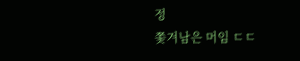정
쫓겨남은 머임 ㄷㄷ